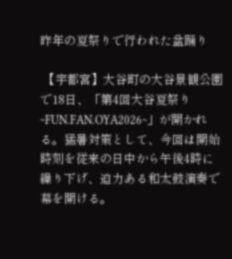昨年の夏祭りで行われた盆踊り

 【宇都宮】大谷町の大谷景観公園で18日、「第4回大谷夏祭り~FUN.FAN.OYA2026~」が開かれる。猛暑対策として、今回は開始時刻を従来の日中から午後4時に繰り下げ、迫力ある和太鼓演奏で幕を開ける。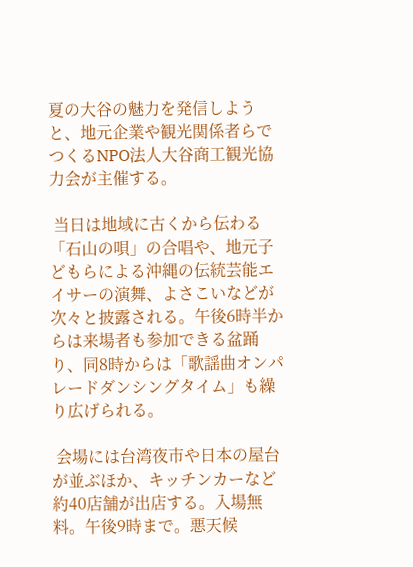夏の大谷の魅力を発信しようと、地元企業や観光関係者らでつくるNPO法人大谷商工観光協力会が主催する。

 当日は地域に古くから伝わる「石山の唄」の合唱や、地元子どもらによる沖縄の伝統芸能エイサーの演舞、よさこいなどが次々と披露される。午後6時半からは来場者も参加できる盆踊り、同8時からは「歌謡曲オンパレードダンシングタイム」も繰り広げられる。

 会場には台湾夜市や日本の屋台が並ぶほか、キッチンカーなど約40店舗が出店する。入場無料。午後9時まで。悪天候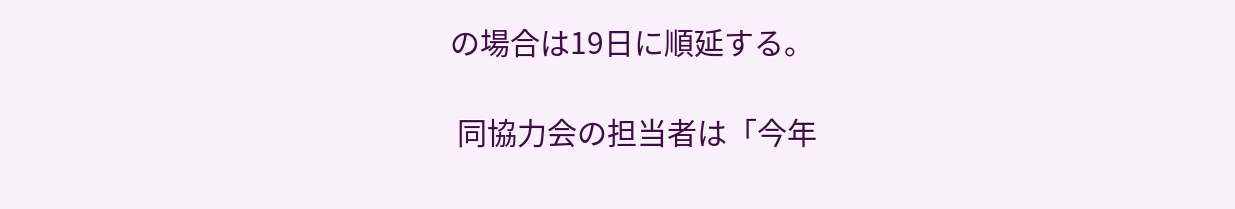の場合は19日に順延する。

 同協力会の担当者は「今年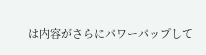は内容がさらにパワーパップして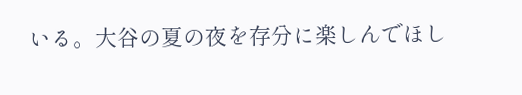いる。大谷の夏の夜を存分に楽しんでほし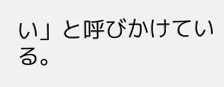い」と呼びかけている。